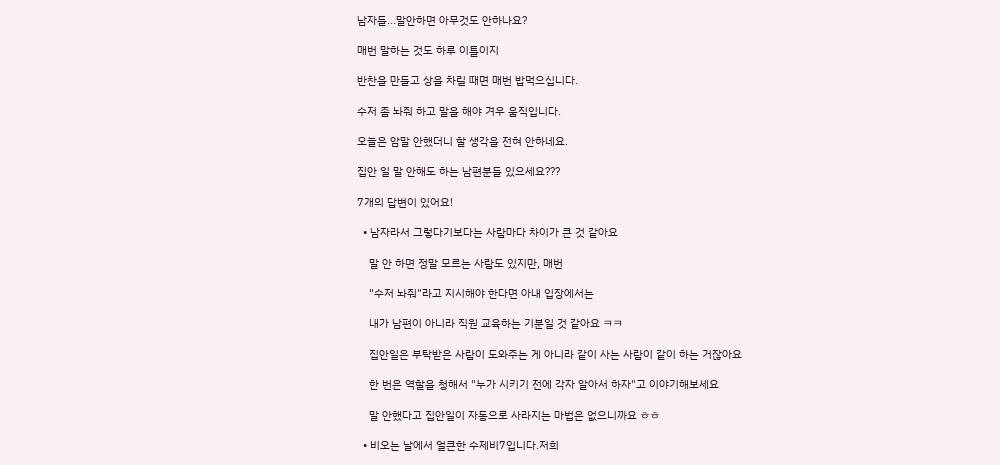남자들...말안하면 아무것도 안하나요?

매번 말하는 것도 하루 이틀이지

반찬을 만들고 상을 차릴 때면 매번 밥먹으십니다.

수저 좀 놔줘 하고 말을 해야 겨우 움직입니다.

오늘은 암말 안했더니 할 생각을 전혀 안하네요.

집안 일 말 안해도 하는 남편분들 있으세요???

7개의 답변이 있어요!

  • 남자라서 그렇다기보다는 사람마다 차이가 큰 것 같아요

    말 안 하면 정말 모르는 사람도 있지만, 매번

    "수저 놔줘"라고 지시해야 한다면 아내 입장에서는

    내가 남편이 아니라 직원 교육하는 기분일 것 같아요 ㅋㅋ

    집안일은 부탁받은 사람이 도와주는 게 아니라 같이 사는 사람이 같이 하는 거잖아요

    한 번은 역할을 청해서 "누가 시키기 전에 각자 알아서 하자"고 이야기해보세요

    말 안했다고 집안일이 자동으로 사라지는 마법은 없으니까요 ㅎㅎ

  • 비오는 날에서 얼큰한 수제비7입니다.저희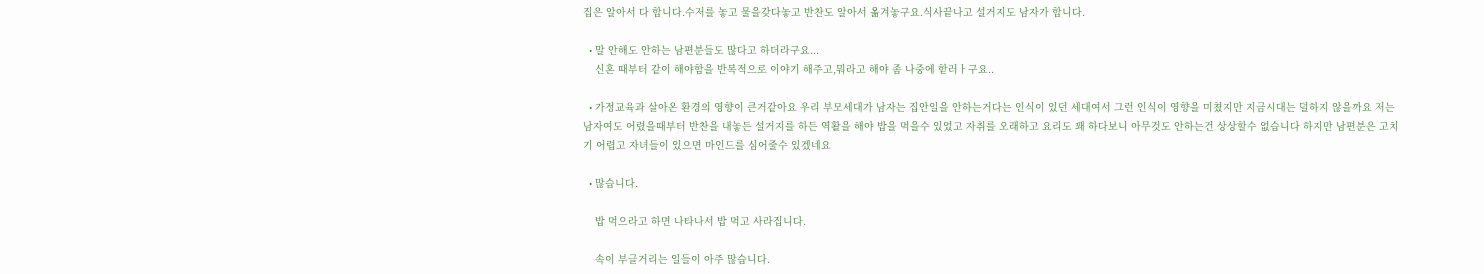집은 알아서 다 합니다.수저를 놓고 물을갖다놓고 반찬도 알아서 옮겨놓구요.식사끝나고 설거지도 남자가 합니다.

  • 말 안해도 안하는 남편분들도 많다고 하더라구요...
    신혼 때부터 같이 해야함을 반복적으로 이야기 해주고,뭐라고 해야 좀 나중에 핟러ㅏ구요..

  • 가정교육과 살아온 환경의 영향이 큰거같아요 우리 부모세대가 남자는 집안일을 안하는거다는 인식이 있던 세대여서 그런 인식이 영향을 미쳤지만 지금시대는 덜하지 않을까요 저는 남자여도 어렸을때부터 반찬을 내놓든 설거지를 하든 역활을 해야 밥을 먹을수 있었고 자취를 오래하고 요리도 꽤 하다보니 아무것도 안하는건 상상할수 없습니다 하지만 남편분은 고치기 어렵고 자녀들이 있으면 마인드를 심어줄수 있겠네요

  • 많습니다.

    밥 먹으라고 하면 나타나서 밥 먹고 사라집니다.

    속이 부글거리는 일들이 아주 많습니다.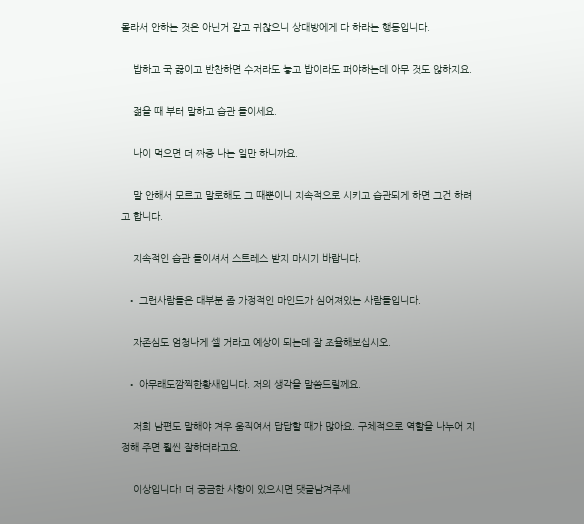몰라서 안하는 것은 아닌거 같고 귀찮으니 상대방에게 다 하라는 행동입니다.

    밥하고 국 끓이고 반찬하면 수저라도 놓고 밥이라도 퍼야하는데 아무 것도 않하지요.

    젊을 때 부터 말하고 습관 들이세요.

    나이 먹으면 더 짜증 나는 일만 하니까요.

    말 안해서 모르고 말로해도 그 때뿐이니 지속적으로 시키고 습관되게 하면 그건 하려고 합니다.

    지속적인 습관 들이셔서 스트레스 받지 마시기 바랍니다.

  • 그런사람들은 대부분 좀 가정적인 마인드가 심어져있는 사람들입니다.

    자존심도 엄청나게 셀 거라고 예상이 되는데 잘 조율해보십시오.

  • 아무래도깜찍한황새입니다. 저의 생각을 말씀드릴께요.

    저희 남편도 말해야 겨우 움직여서 답답할 때가 많아요. 구체적으로 역할을 나누어 지정해 주면 훨씬 잘하더라고요.

    이상입니다! 더 궁금한 사항이 있으시면 댓글남겨주세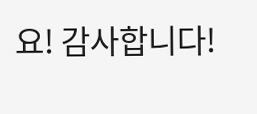요! 감사합니다!